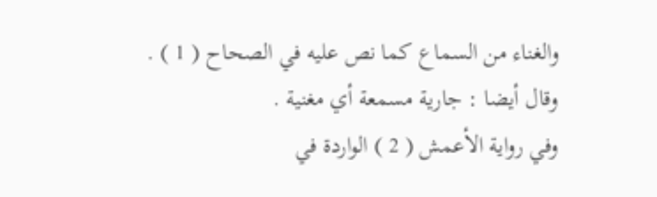والغناء من السماع كما نص عليه في الصحاح ( 1 ) .
وقال أيضا : جارية مسمعة أي مغنية .
وفي رواية الأعمش ( 2 ) الواردة في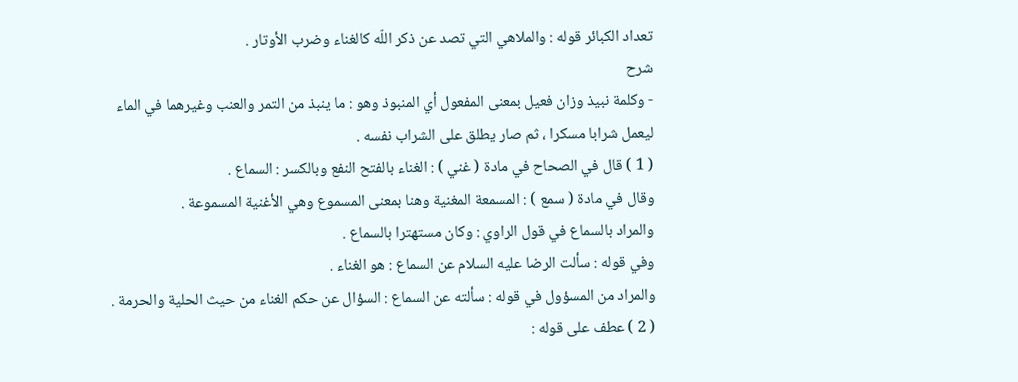تعداد الكبائر قوله : والملاهي التي تصد عن ذكر اللّه كالغناء وضرب الأوتار .
شرح
- وكلمة نبيذ وزان فعيل بمعنى المفعول أي المنبوذ وهو : ما ينبذ من التمر والعنب وغيرهما في الماء ليعمل شرابا مسكرا ، ثم صار يطلق على الشراب نفسه .
( 1 ) قال في الصحاح في مادة ( غني ) : الغناء بالفتح النفع وبالكسر : السماع .
وقال في مادة ( سمع ) : المسمعة المغنية وهنا بمعنى المسموع وهي الأغنية المسموعة .
والمراد بالسماع في قول الراوي : وكان مستهترا بالسماع .
وفي قوله : سألت الرضا عليه السلام عن السماع : هو الغناء .
والمراد من المسؤول في قوله : سألته عن السماع : السؤال عن حكم الغناء من حيث الحلية والحرمة .
( 2 ) عطف على قوله :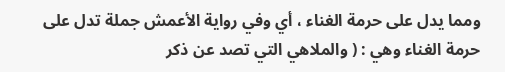ومما يدل على حرمة الغناء ، أي وفي رواية الأعمش جملة تدل على حرمة الغناء وهي : ( والملاهي التي تصد عن ذكر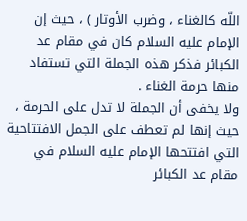اللّه كالغناء ، وضرب الأوتار ) ، حيث إن الإمام عليه السلام كان في مقام عد الكبائر فذكر هذه الجملة التي تستفاد منها حرمة الغناء .
ولا يخفى أن الجملة لا تدل على الحرمة ، حيث إنها لم تعطف على الجمل الافتتاحية التي افتتحها الإمام عليه السلام في مقام عد الكبائر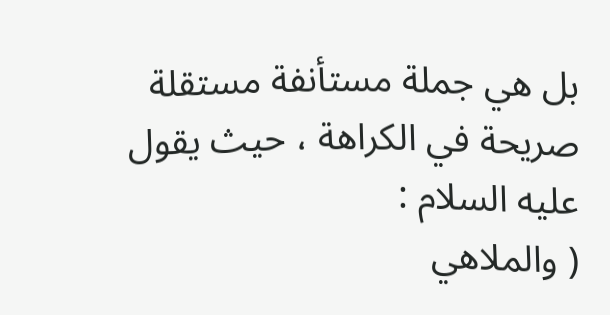بل هي جملة مستأنفة مستقلة صريحة في الكراهة ، حيث يقول عليه السلام :
( والملاهي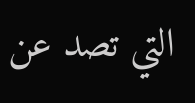التي تصد عن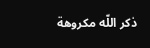ذكر اللّه مكروهة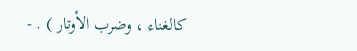كالغناء ، وضرب الأوتار ) . -